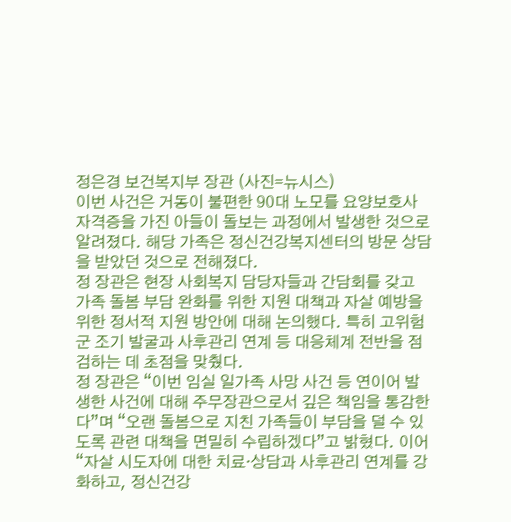정은경 보건복지부 장관 (사진=뉴시스)
이번 사건은 거동이 불편한 90대 노모를 요양보호사 자격증을 가진 아들이 돌보는 과정에서 발생한 것으로 알려졌다. 해당 가족은 정신건강복지센터의 방문 상담을 받았던 것으로 전해졌다.
정 장관은 현장 사회복지 담당자들과 간담회를 갖고 가족 돌봄 부담 완화를 위한 지원 대책과 자살 예방을 위한 정서적 지원 방안에 대해 논의했다. 특히 고위험군 조기 발굴과 사후관리 연계 등 대응체계 전반을 점검하는 데 초점을 맞췄다.
정 장관은 “이번 임실 일가족 사망 사건 등 연이어 발생한 사건에 대해 주무장관으로서 깊은 책임을 통감한다”며 “오랜 돌봄으로 지친 가족들이 부담을 덜 수 있도록 관련 대책을 면밀히 수립하겠다”고 밝혔다. 이어 “자살 시도자에 대한 치료·상담과 사후관리 연계를 강화하고, 정신건강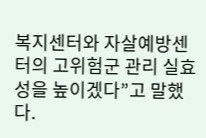복지센터와 자살예방센터의 고위험군 관리 실효성을 높이겠다”고 말했다.